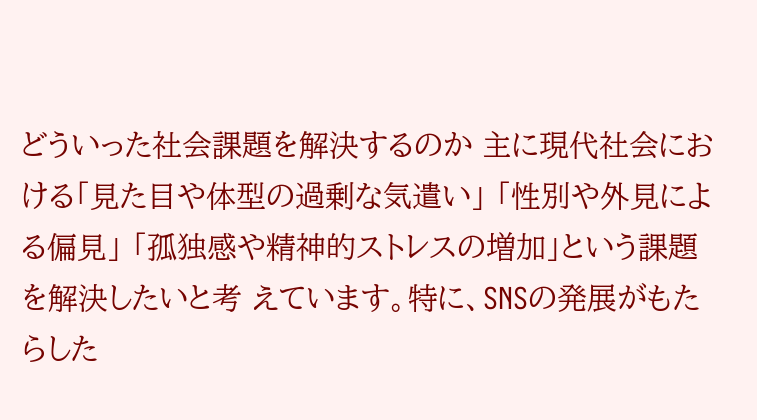どういった社会課題を解決するのか 主に現代社会における「見た目や体型の過剰な気遣い」 「性別や外見による偏見」 「孤独感や精神的ストレスの増加」という課題を解決したいと考 えています。特に、SNSの発展がもたらした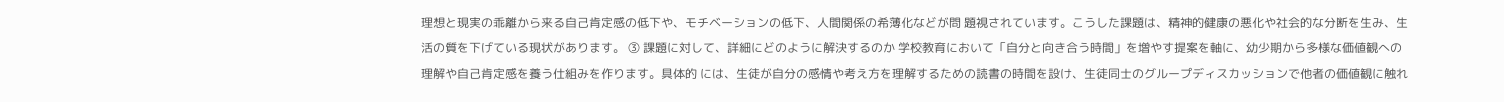理想と現実の乖離から来る自己肯定感の低下や、モチベーションの低下、人間関係の希薄化などが問 題視されています。こうした課題は、精神的健康の悪化や社会的な分断を生み、生活の質を下げている現状があります。 ③ 課題に対して、詳細にどのように解決するのか 学校教育において「自分と向き合う時間」を増やす提案を軸に、幼少期から多様な価値観への理解や自己肯定感を養う仕組みを作ります。具体的 には、生徒が自分の感情や考え方を理解するための読書の時間を設け、生徒同士のグループディスカッションで他者の価値観に触れ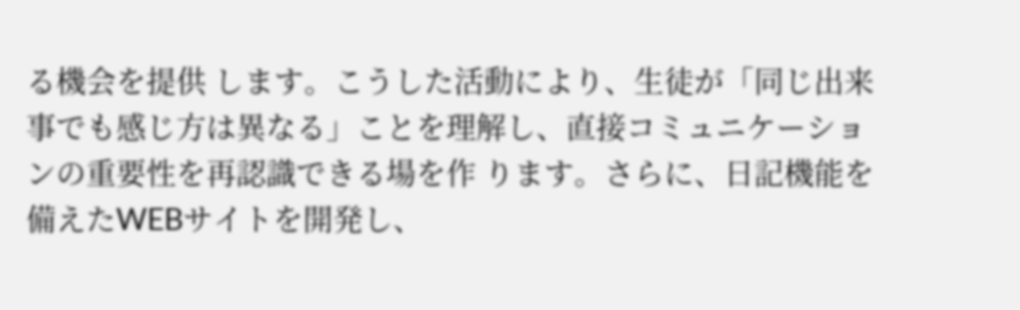る機会を提供 します。こうした活動により、生徒が「同じ出来事でも感じ方は異なる」ことを理解し、直接コミュニケーションの重要性を再認識できる場を作 ります。さらに、日記機能を備えたWEBサイトを開発し、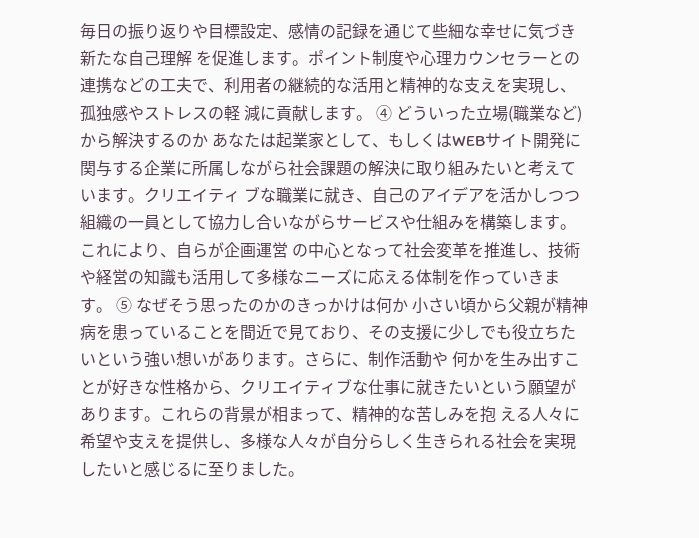毎日の振り返りや目標設定、感情の記録を通じて些細な幸せに気づき新たな自己理解 を促進します。ポイント制度や心理カウンセラーとの連携などの工夫で、利用者の継続的な活用と精神的な支えを実現し、孤独感やストレスの軽 減に貢献します。 ④ どういった立場(職業など)から解決するのか あなたは起業家として、もしくはWEBサイト開発に関与する企業に所属しながら社会課題の解決に取り組みたいと考えています。クリエイティ ブな職業に就き、自己のアイデアを活かしつつ組織の一員として協力し合いながらサービスや仕組みを構築します。これにより、自らが企画運営 の中心となって社会変革を推進し、技術や経営の知識も活用して多様なニーズに応える体制を作っていきます。 ⑤ なぜそう思ったのかのきっかけは何か 小さい頃から父親が精神病を患っていることを間近で見ており、その支援に少しでも役立ちたいという強い想いがあります。さらに、制作活動や 何かを生み出すことが好きな性格から、クリエイティブな仕事に就きたいという願望があります。これらの背景が相まって、精神的な苦しみを抱 える人々に希望や支えを提供し、多様な人々が自分らしく生きられる社会を実現したいと感じるに至りました。